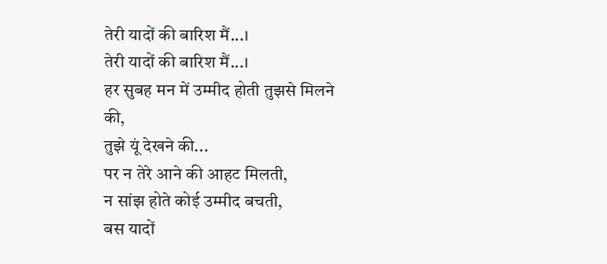तेरी यादों की बारिश मैं...।
तेरी यादों की बारिश मैं...।
हर सुबह मन में उम्मीद होती तुझसे मिलने की,
तुझे यूं देखने की...
पर न तेरे आने की आहट मिलती,
न सांझ होते कोई उम्मीद बचती,
बस यादों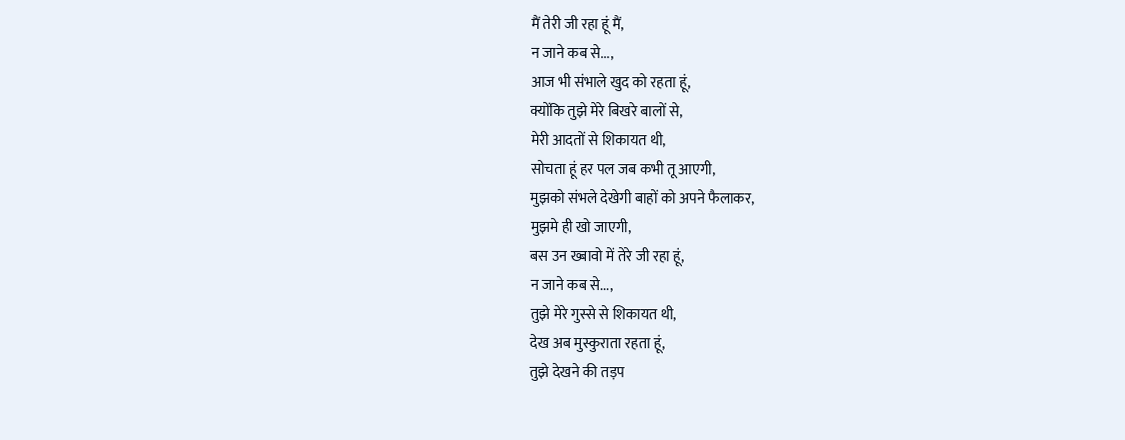मैं तेरी जी रहा हूं मैं,
न जाने कब से...,
आज भी संभाले खुद को रहता हूं,
क्योंकि तुझे मेरे बिखरे बालों से,
मेरी आदतों से शिकायत थी,
सोचता हूं हर पल जब कभी तू आएगी,
मुझको संभले देखेगी बाहों को अपने फैलाकर,
मुझमे ही खो जाएगी,
बस उन ख्बावो में तेरे जी रहा हूं,
न जाने कब से...,
तुझे मेरे गुस्से से शिकायत थी,
देख अब मुस्कुराता रहता हूं,
तुझे देखने की तड़प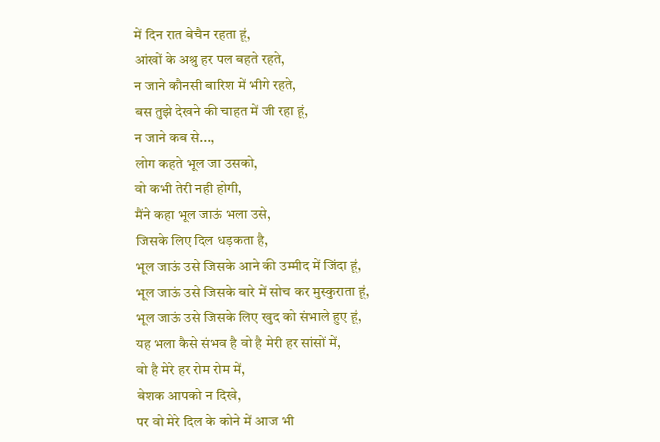में दिन रात बेचैन रहता हूं,
आंखों के अश्रु हर पल बहते रहते,
न जाने कौनसी बारिश में भीगे रहते,
बस तुझे देखने की चाहत में जी रहा हूं,
न जाने कब से...,
लोग कहते भूल जा उसको,
वो कभी तेरी नही होगी,
मैंने कहा भूल जाऊं भला उसे,
जिसके लिए दिल धड़कता है,
भूल जाऊं उसे जिसके आने की उम्मीद में जिंदा हूं,
भूल जाऊं उसे जिसके बारे में सोच कर मुस्कुराता हूं,
भूल जाऊं उसे जिसके लिए खुद को संभाले हुए हूं,
यह भला कैसे संभव है वो है मेरी हर सांसों में,
वो है मेरे हर रोम रोम में,
बेशक आपको न दिखे,
पर वो मेरे दिल के कोने में आज भी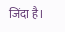जिंदा है।